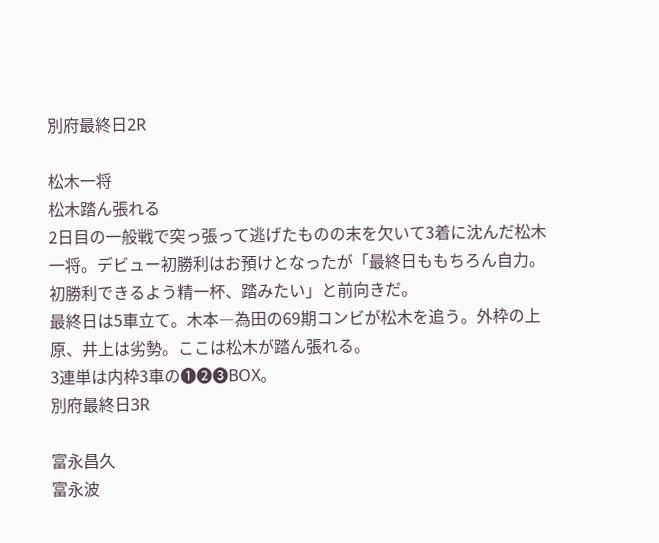別府最終日2R

松木一将
松木踏ん張れる
2日目の一般戦で突っ張って逃げたものの末を欠いて3着に沈んだ松木一将。デビュー初勝利はお預けとなったが「最終日ももちろん自力。初勝利できるよう精一杯、踏みたい」と前向きだ。
最終日は5車立て。木本―為田の69期コンビが松木を追う。外枠の上原、井上は劣勢。ここは松木が踏ん張れる。
3連単は内枠3車の❶❷❸BOX。
別府最終日3R

富永昌久
富永波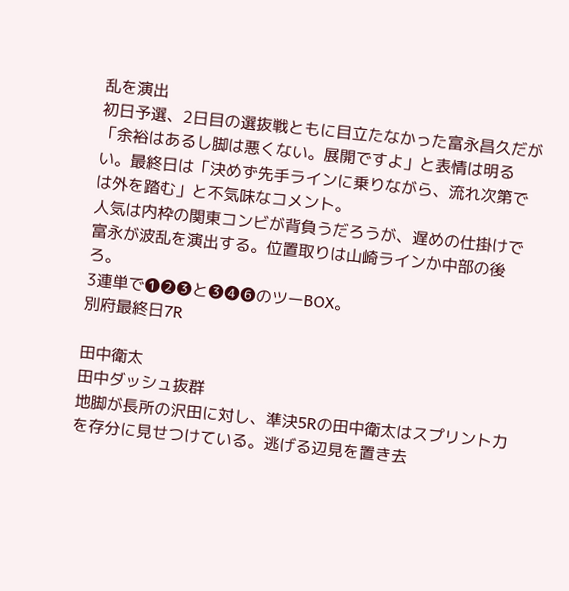乱を演出
初日予選、2日目の選抜戦ともに目立たなかった富永昌久だが「余裕はあるし脚は悪くない。展開ですよ」と表情は明るい。最終日は「決めず先手ラインに乗りながら、流れ次第では外を踏む」と不気味なコメント。
人気は内枠の関東コンビが背負うだろうが、遅めの仕掛けで富永が波乱を演出する。位置取りは山崎ラインか中部の後ろ。
3連単で❶❷❸と❸❹❻のツーBOX。
別府最終日7R

田中衛太
田中ダッシュ抜群
地脚が長所の沢田に対し、準決5Rの田中衛太はスプリント力を存分に見せつけている。逃げる辺見を置き去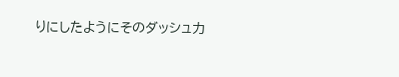りにしたようにそのダッシュ力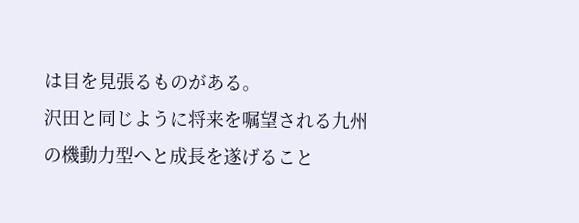は目を見張るものがある。
沢田と同じように将来を嘱望される九州の機動力型へと成長を遂げること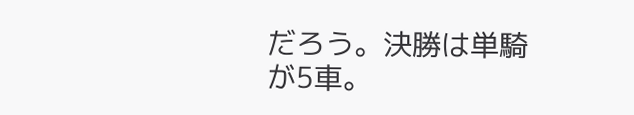だろう。決勝は単騎が5車。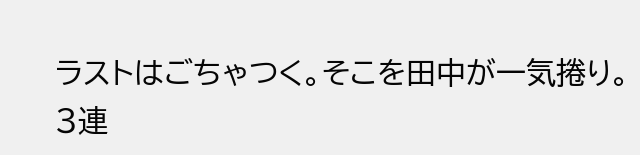ラストはごちゃつく。そこを田中が一気捲り。
3連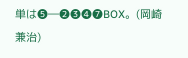単は❺―❷❸❹❼BOX。(岡崎 兼治)